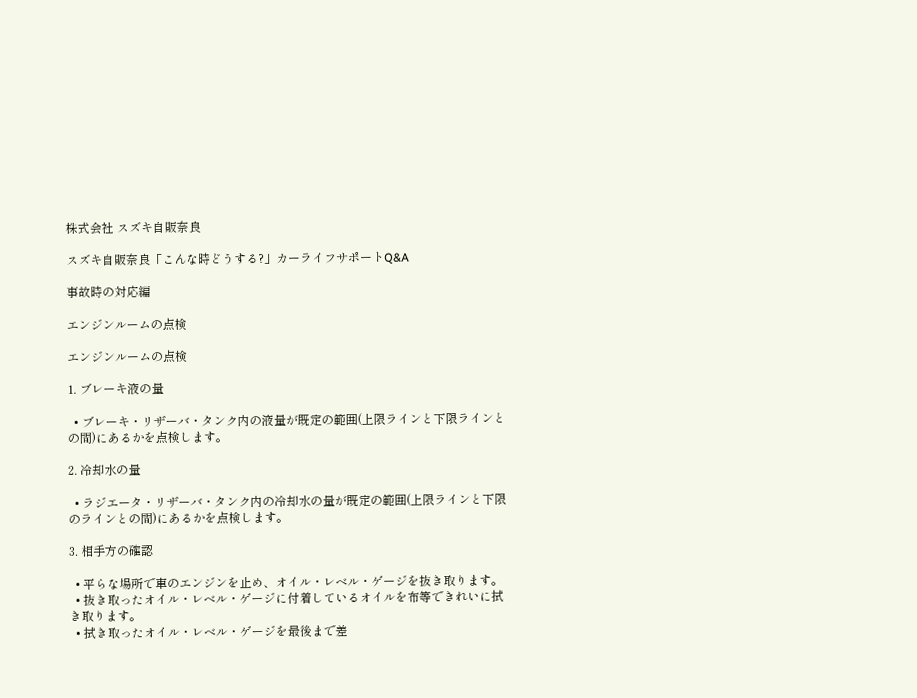株式会社 スズキ自販奈良

スズキ自販奈良「こんな時どうする?」カーライフサポートQ&A

事故時の対応編

エンジンルームの点検

エンジンルームの点検

1. ブレーキ液の量

  • ブレーキ・リザーバ・タンク内の液量が既定の範囲(上限ラインと下限ラインとの間)にあるかを点検します。

2. 冷却水の量

  • ラジエータ・リザーバ・タンク内の冷却水の量が既定の範囲(上限ラインと下限のラインとの間)にあるかを点検します。

3. 相手方の確認

  • 平らな場所で車のエンジンを止め、オイル・レベル・ゲージを抜き取ります。
  • 抜き取ったオイル・レベル・ゲージに付着しているオイルを布等できれいに拭き取ります。
  • 拭き取ったオイル・レベル・ゲージを最後まで差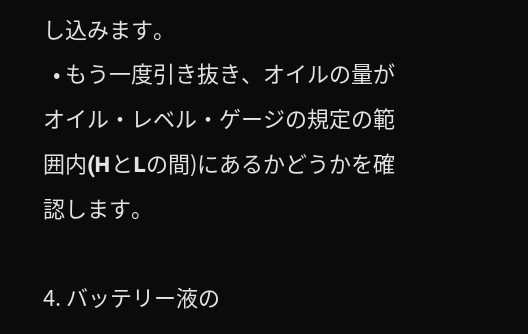し込みます。
  • もう一度引き抜き、オイルの量がオイル・レベル・ゲージの規定の範囲内(HとLの間)にあるかどうかを確認します。

4. バッテリー液の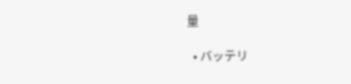量

  • バッテリ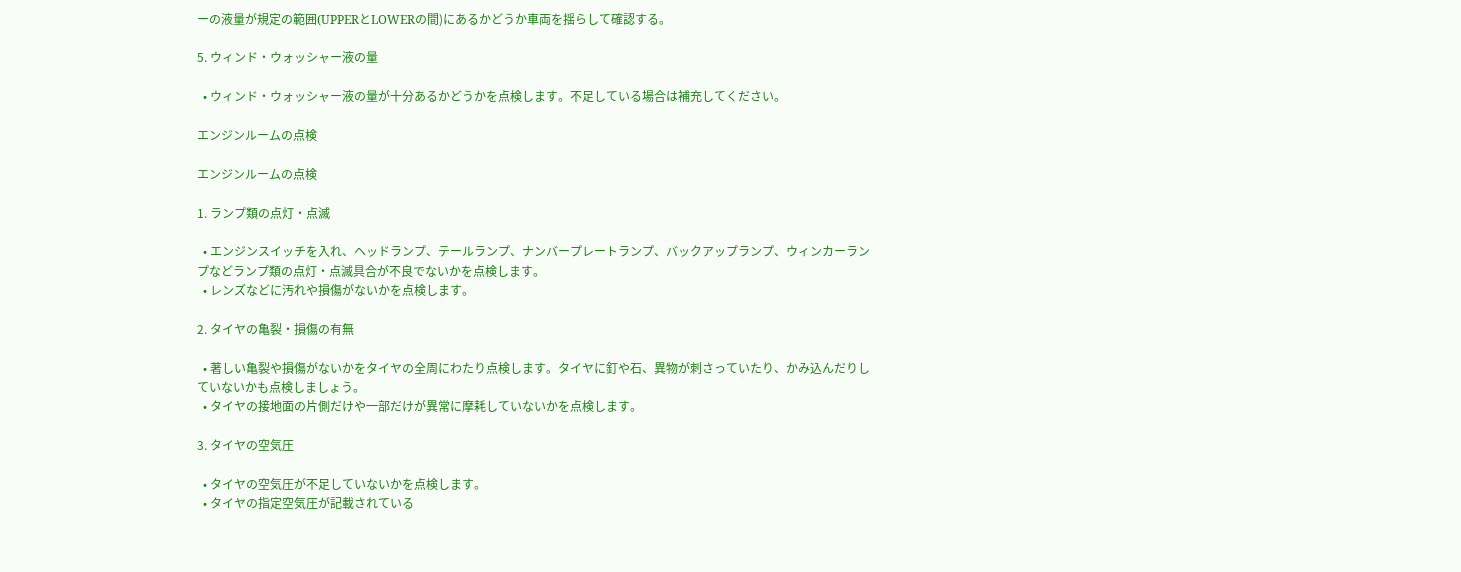ーの液量が規定の範囲(UPPERとLOWERの間)にあるかどうか車両を揺らして確認する。

5. ウィンド・ウォッシャー液の量

  • ウィンド・ウォッシャー液の量が十分あるかどうかを点検します。不足している場合は補充してください。

エンジンルームの点検

エンジンルームの点検

1. ランプ類の点灯・点滅

  • エンジンスイッチを入れ、ヘッドランプ、テールランプ、ナンバープレートランプ、バックアップランプ、ウィンカーランプなどランプ類の点灯・点滅具合が不良でないかを点検します。
  • レンズなどに汚れや損傷がないかを点検します。

2. タイヤの亀裂・損傷の有無

  • 著しい亀裂や損傷がないかをタイヤの全周にわたり点検します。タイヤに釘や石、異物が刺さっていたり、かみ込んだりしていないかも点検しましょう。
  • タイヤの接地面の片側だけや一部だけが異常に摩耗していないかを点検します。

3. タイヤの空気圧

  • タイヤの空気圧が不足していないかを点検します。
  • タイヤの指定空気圧が記載されている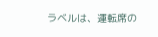ラベルは、運転席の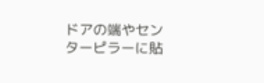ドアの端やセンターピラーに貼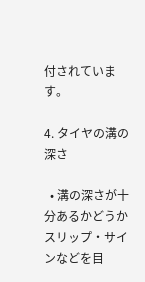付されています。

4. タイヤの溝の深さ

  • 溝の深さが十分あるかどうかスリップ・サインなどを目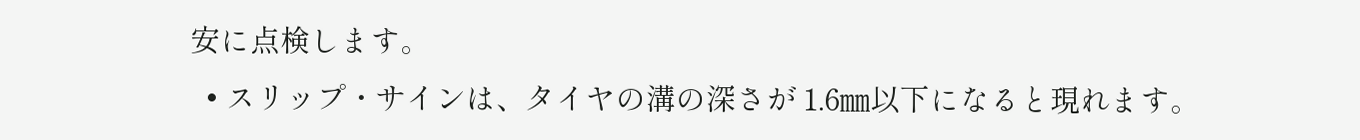安に点検します。
  • スリップ・サインは、タイヤの溝の深さが 1.6㎜以下になると現れます。